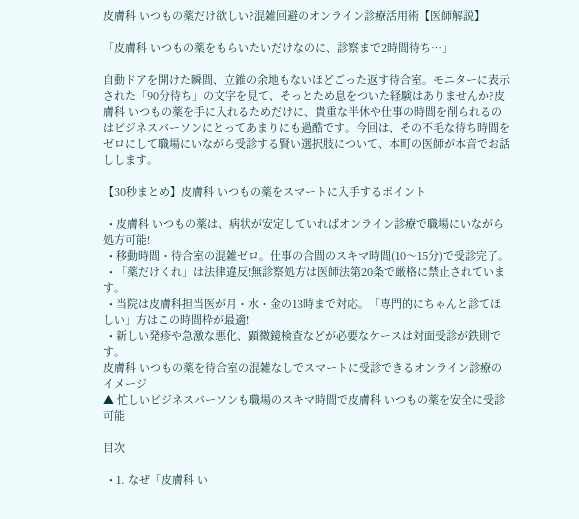皮膚科 いつもの薬だけ欲しい?混雑回避のオンライン診療活用術【医師解説】

「皮膚科 いつもの薬をもらいたいだけなのに、診察まで2時間待ち…」

自動ドアを開けた瞬間、立錐の余地もないほどごった返す待合室。モニターに表示された「90分待ち」の文字を見て、そっとため息をついた経験はありませんか?皮膚科 いつもの薬を手に入れるためだけに、貴重な半休や仕事の時間を削られるのはビジネスパーソンにとってあまりにも過酷です。今回は、その不毛な待ち時間をゼロにして職場にいながら受診する賢い選択肢について、本町の医師が本音でお話しします。

【30秒まとめ】皮膚科 いつもの薬をスマートに入手するポイント

  • 皮膚科 いつもの薬は、病状が安定していればオンライン診療で職場にいながら処方可能!
  • 移動時間・待合室の混雑ゼロ。仕事の合間のスキマ時間(10〜15分)で受診完了。
  • 「薬だけくれ」は法律違反!無診察処方は医師法第20条で厳格に禁止されています。
  • 当院は皮膚科担当医が月・水・金の13時まで対応。「専門的にちゃんと診てほしい」方はこの時間枠が最適!
  • 新しい発疹や急激な悪化、顕微鏡検査などが必要なケースは対面受診が鉄則です。
皮膚科 いつもの薬を待合室の混雑なしでスマートに受診できるオンライン診療のイメージ
▲ 忙しいビジネスパーソンも職場のスキマ時間で皮膚科 いつもの薬を安全に受診可能

目次

  • 1. なぜ「皮膚科 い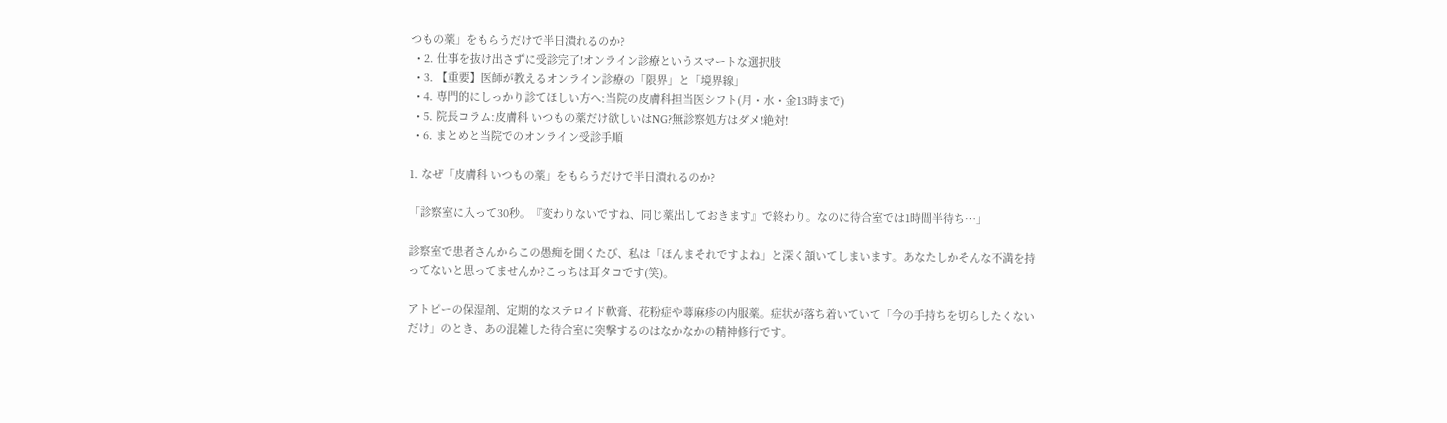つもの薬」をもらうだけで半日潰れるのか?
  • 2. 仕事を抜け出さずに受診完了!オンライン診療というスマートな選択肢
  • 3. 【重要】医師が教えるオンライン診療の「限界」と「境界線」
  • 4. 専門的にしっかり診てほしい方へ:当院の皮膚科担当医シフト(月・水・金13時まで)
  • 5. 院長コラム:皮膚科 いつもの薬だけ欲しいはNG?無診察処方はダメ!絶対!
  • 6. まとめと当院でのオンライン受診手順

1. なぜ「皮膚科 いつもの薬」をもらうだけで半日潰れるのか?

「診察室に入って30秒。『変わりないですね、同じ薬出しておきます』で終わり。なのに待合室では1時間半待ち…」

診察室で患者さんからこの愚痴を聞くたび、私は「ほんまそれですよね」と深く頷いてしまいます。あなたしかそんな不満を持ってないと思ってませんか?こっちは耳タコです(笑)。

アトピーの保湿剤、定期的なステロイド軟膏、花粉症や蕁麻疹の内服薬。症状が落ち着いていて「今の手持ちを切らしたくないだけ」のとき、あの混雑した待合室に突撃するのはなかなかの精神修行です。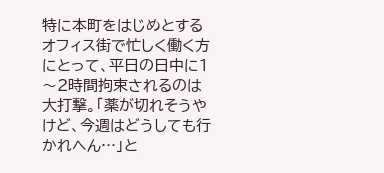特に本町をはじめとするオフィス街で忙しく働く方にとって、平日の日中に1〜2時間拘束されるのは大打撃。「薬が切れそうやけど、今週はどうしても行かれへん…」と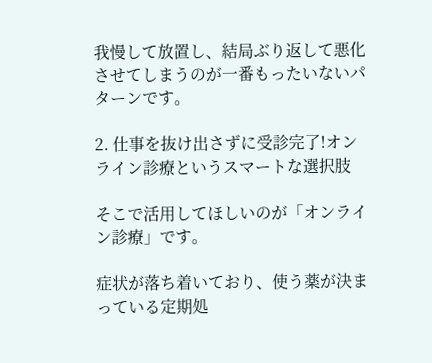我慢して放置し、結局ぶり返して悪化させてしまうのが一番もったいないパターンです。

2. 仕事を抜け出さずに受診完了!オンライン診療というスマートな選択肢

そこで活用してほしいのが「オンライン診療」です。

症状が落ち着いており、使う薬が決まっている定期処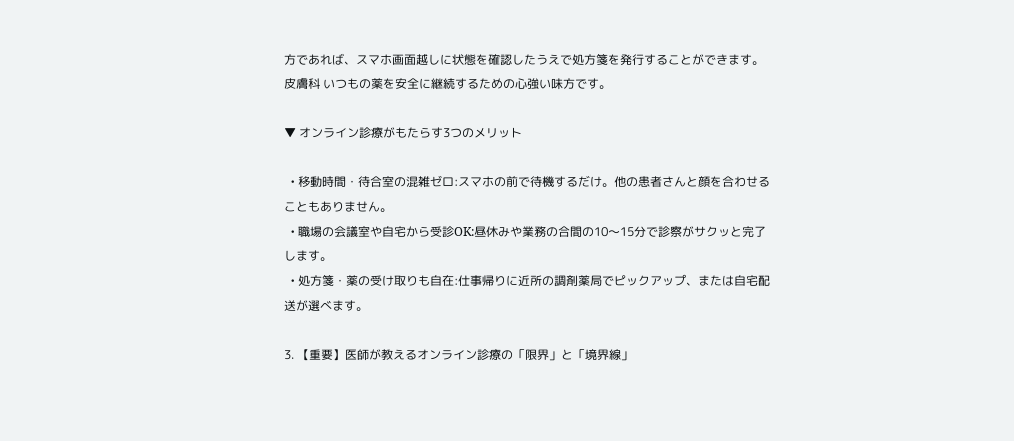方であれば、スマホ画面越しに状態を確認したうえで処方箋を発行することができます。皮膚科 いつもの薬を安全に継続するための心強い味方です。

▼ オンライン診療がもたらす3つのメリット

  • 移動時間・待合室の混雑ゼロ:スマホの前で待機するだけ。他の患者さんと顔を合わせることもありません。
  • 職場の会議室や自宅から受診OK:昼休みや業務の合間の10〜15分で診察がサクッと完了します。
  • 処方箋・薬の受け取りも自在:仕事帰りに近所の調剤薬局でピックアップ、または自宅配送が選べます。

3. 【重要】医師が教えるオンライン診療の「限界」と「境界線」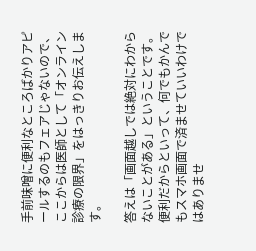手前味噌に便利なところばかりアピールするのもフェアじゃないので、ここからは医師として「オンライン診療の限界」をはっきりお伝えします。

答えは「画面越しでは絶対にわからないことがある」ということです。便利だからといって、何でもかんでもスマホ画面で済ませていいわけではありませ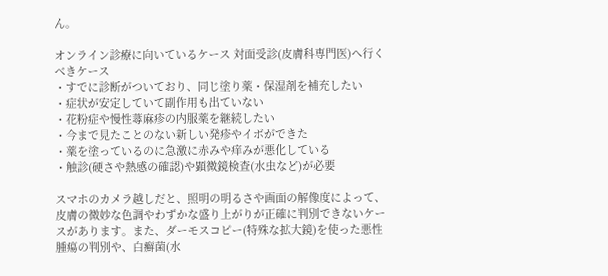ん。

オンライン診療に向いているケース 対面受診(皮膚科専門医)へ行くべきケース
・すでに診断がついており、同じ塗り薬・保湿剤を補充したい
・症状が安定していて副作用も出ていない
・花粉症や慢性蕁麻疹の内服薬を継続したい
・今まで見たことのない新しい発疹やイボができた
・薬を塗っているのに急激に赤みや痒みが悪化している
・触診(硬さや熱感の確認)や顕微鏡検査(水虫など)が必要

スマホのカメラ越しだと、照明の明るさや画面の解像度によって、皮膚の微妙な色調やわずかな盛り上がりが正確に判別できないケースがあります。また、ダーモスコピー(特殊な拡大鏡)を使った悪性腫瘍の判別や、白癬菌(水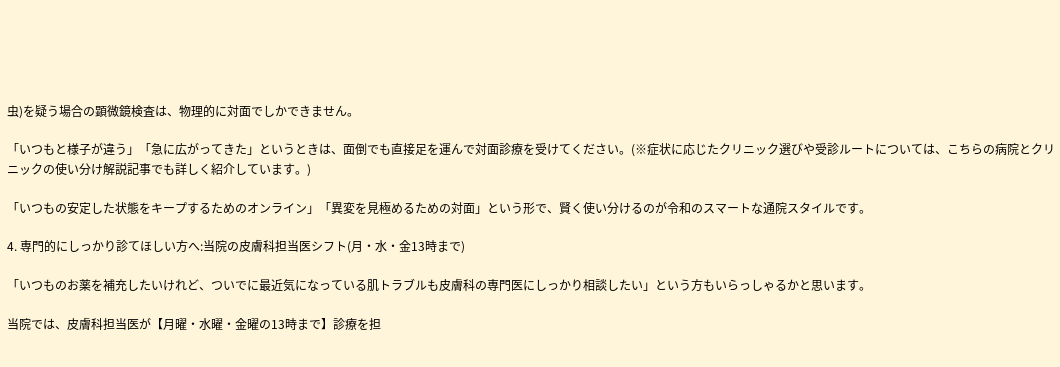虫)を疑う場合の顕微鏡検査は、物理的に対面でしかできません。

「いつもと様子が違う」「急に広がってきた」というときは、面倒でも直接足を運んで対面診療を受けてください。(※症状に応じたクリニック選びや受診ルートについては、こちらの病院とクリニックの使い分け解説記事でも詳しく紹介しています。)

「いつもの安定した状態をキープするためのオンライン」「異変を見極めるための対面」という形で、賢く使い分けるのが令和のスマートな通院スタイルです。

4. 専門的にしっかり診てほしい方へ:当院の皮膚科担当医シフト(月・水・金13時まで)

「いつものお薬を補充したいけれど、ついでに最近気になっている肌トラブルも皮膚科の専門医にしっかり相談したい」という方もいらっしゃるかと思います。

当院では、皮膚科担当医が【月曜・水曜・金曜の13時まで】診療を担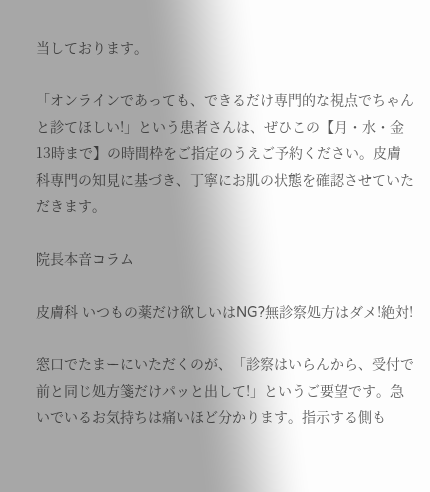当しております。

「オンラインであっても、できるだけ専門的な視点でちゃんと診てほしい!」という患者さんは、ぜひこの【月・水・金 13時まで】の時間枠をご指定のうえご予約ください。皮膚科専門の知見に基づき、丁寧にお肌の状態を確認させていただきます。

院長本音コラム

皮膚科 いつもの薬だけ欲しいはNG?無診察処方はダメ!絶対!

窓口でたまーにいただくのが、「診察はいらんから、受付で前と同じ処方箋だけパッと出して!」というご要望です。急いでいるお気持ちは痛いほど分かります。指示する側も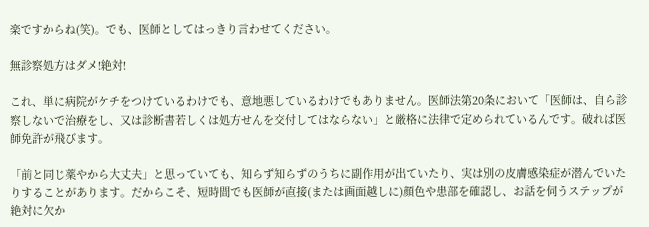楽ですからね(笑)。でも、医師としてはっきり言わせてください。

無診察処方はダメ!絶対!

これ、単に病院がケチをつけているわけでも、意地悪しているわけでもありません。医師法第20条において「医師は、自ら診察しないで治療をし、又は診断書若しくは処方せんを交付してはならない」と厳格に法律で定められているんです。破れば医師免許が飛びます。

「前と同じ薬やから大丈夫」と思っていても、知らず知らずのうちに副作用が出ていたり、実は別の皮膚感染症が潜んでいたりすることがあります。だからこそ、短時間でも医師が直接(または画面越しに)顔色や患部を確認し、お話を伺うステップが絶対に欠か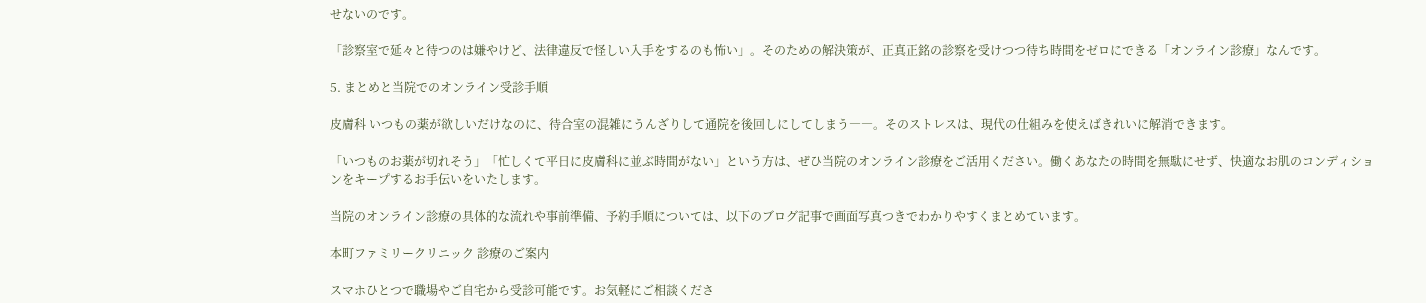せないのです。

「診察室で延々と待つのは嫌やけど、法律違反で怪しい入手をするのも怖い」。そのための解決策が、正真正銘の診察を受けつつ待ち時間をゼロにできる「オンライン診療」なんです。

5. まとめと当院でのオンライン受診手順

皮膚科 いつもの薬が欲しいだけなのに、待合室の混雑にうんざりして通院を後回しにしてしまう――。そのストレスは、現代の仕組みを使えばきれいに解消できます。

「いつものお薬が切れそう」「忙しくて平日に皮膚科に並ぶ時間がない」という方は、ぜひ当院のオンライン診療をご活用ください。働くあなたの時間を無駄にせず、快適なお肌のコンディションをキープするお手伝いをいたします。

当院のオンライン診療の具体的な流れや事前準備、予約手順については、以下のブログ記事で画面写真つきでわかりやすくまとめています。

本町ファミリークリニック 診療のご案内

スマホひとつで職場やご自宅から受診可能です。お気軽にご相談くださ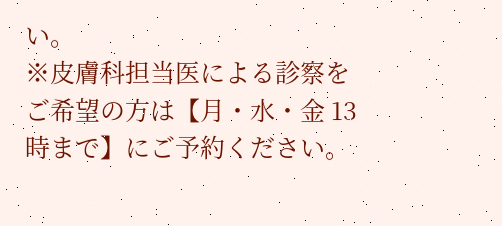い。
※皮膚科担当医による診察をご希望の方は【月・水・金 13時まで】にご予約ください。